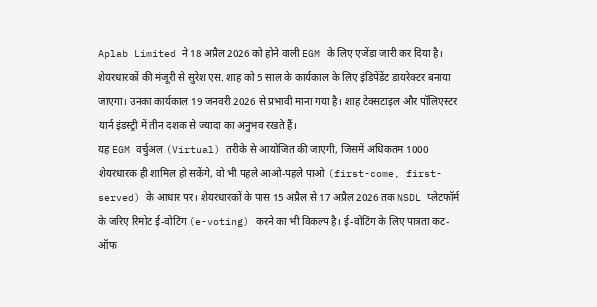Aplab Limited ने 18 अप्रैल 2026 को होने वाली EGM के लिए एजेंडा जारी कर दिया है। शेयरधारकों की मंजूरी से सुरेश एस. शाह को 5 साल के कार्यकाल के लिए इंडिपेंडेंट डायरेक्टर बनाया जाएगा। उनका कार्यकाल 19 जनवरी 2026 से प्रभावी माना गया है। शाह टेक्सटाइल और पॉलिएस्टर यार्न इंडस्ट्री में तीन दशक से ज्यादा का अनुभव रखते हैं।
यह EGM वर्चुअल (Virtual) तरीके से आयोजित की जाएगी, जिसमें अधिकतम 1000 शेयरधारक ही शामिल हो सकेंगे, वो भी पहले आओ-पहले पाओ (first-come, first-served) के आधार पर। शेयरधारकों के पास 15 अप्रैल से 17 अप्रैल 2026 तक NSDL प्लेटफॉर्म के जरिए रिमोट ई-वोटिंग (e-voting) करने का भी विकल्प है। ई-वोटिंग के लिए पात्रता कट-ऑफ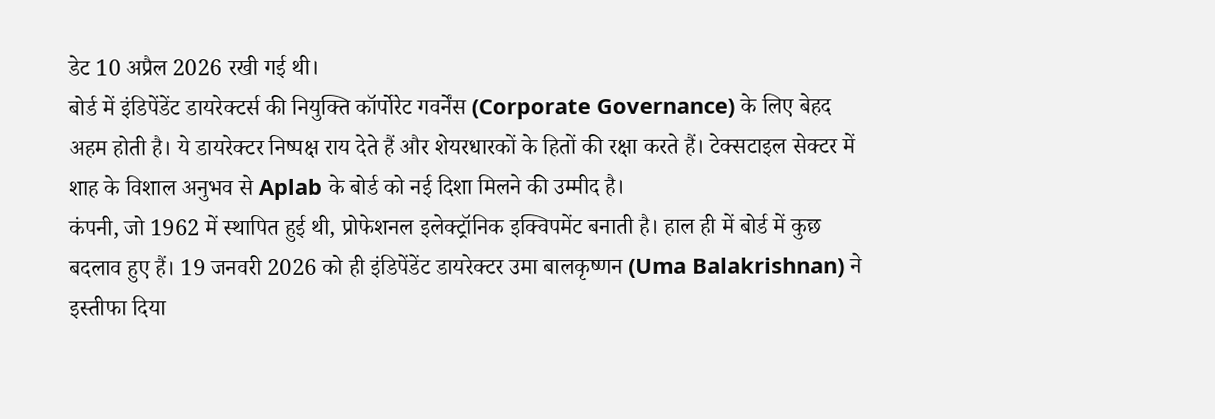डेट 10 अप्रैल 2026 रखी गई थी।
बोर्ड में इंडिपेंडेंट डायरेक्टर्स की नियुक्ति कॉर्पोरेट गवर्नेंस (Corporate Governance) के लिए बेहद अहम होती है। ये डायरेक्टर निष्पक्ष राय देते हैं और शेयरधारकों के हितों की रक्षा करते हैं। टेक्सटाइल सेक्टर में शाह के विशाल अनुभव से Aplab के बोर्ड को नई दिशा मिलने की उम्मीद है।
कंपनी, जो 1962 में स्थापित हुई थी, प्रोफेशनल इलेक्ट्रॉनिक इक्विपमेंट बनाती है। हाल ही में बोर्ड में कुछ बदलाव हुए हैं। 19 जनवरी 2026 को ही इंडिपेंडेंट डायरेक्टर उमा बालकृष्णन (Uma Balakrishnan) ने इस्तीफा दिया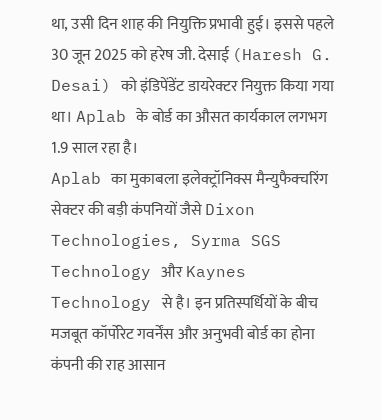था, उसी दिन शाह की नियुक्ति प्रभावी हुई। इससे पहले 30 जून 2025 को हरेष जी. देसाई (Haresh G. Desai) को इंडिपेंडेंट डायरेक्टर नियुक्त किया गया था। Aplab के बोर्ड का औसत कार्यकाल लगभग 1.9 साल रहा है।
Aplab का मुकाबला इलेक्ट्रॉनिक्स मैन्युफैक्चरिंग सेक्टर की बड़ी कंपनियों जैसे Dixon Technologies, Syrma SGS Technology और Kaynes Technology से है। इन प्रतिस्पर्धियों के बीच मजबूत कॉर्पोरेट गवर्नेंस और अनुभवी बोर्ड का होना कंपनी की राह आसान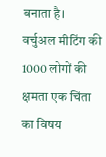बनाता है।
वर्चुअल मीटिंग की 1000 लोगों की क्षमता एक चिंता का विषय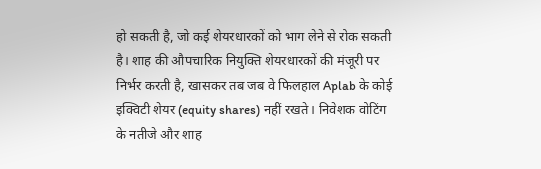हो सकती है, जो कई शेयरधारकों को भाग लेने से रोक सकती है। शाह की औपचारिक नियुक्ति शेयरधारकों की मंजूरी पर निर्भर करती है, खासकर तब जब वे फिलहाल Aplab के कोई इक्विटी शेयर (equity shares) नहीं रखते। निवेशक वोटिंग के नतीजे और शाह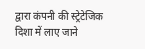द्वारा कंपनी की स्ट्रेटेजिक दिशा में लाए जाने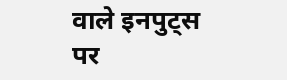वाले इनपुट्स पर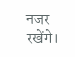नजर रखेंगे।